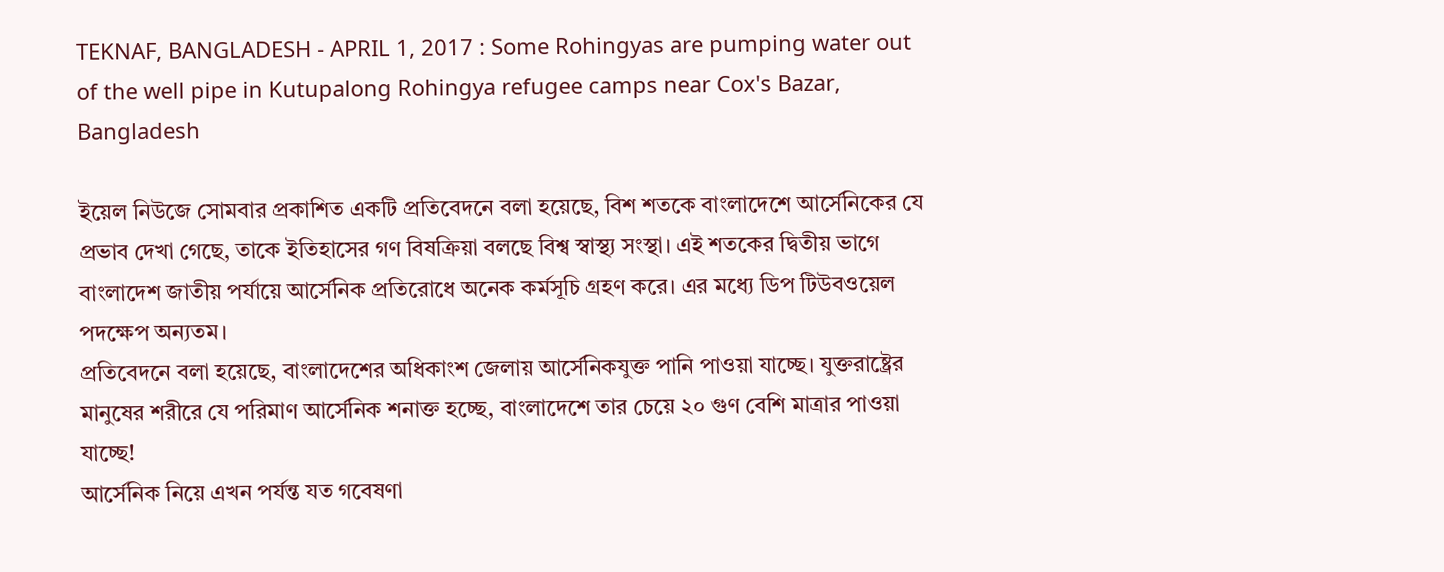TEKNAF, BANGLADESH - APRIL 1, 2017 : Some Rohingyas are pumping water out of the well pipe in Kutupalong Rohingya refugee camps near Cox's Bazar, Bangladesh

ইয়েল নিউজে সোমবার প্রকাশিত একটি প্রতিবেদনে বলা হয়েছে, বিশ শতকে বাংলাদেশে আর্সেনিকের যে প্রভাব দেখা গেছে, তাকে ইতিহাসের গণ বিষক্রিয়া বলছে বিশ্ব স্বাস্থ্য সংস্থা। এই শতকের দ্বিতীয় ভাগে বাংলাদেশ জাতীয় পর্যায়ে আর্সেনিক প্রতিরোধে অনেক কর্মসূচি গ্রহণ করে। এর মধ্যে ডিপ টিউবওয়েল পদক্ষেপ অন্যতম।
প্রতিবেদনে বলা হয়েছে, বাংলাদেশের অধিকাংশ জেলায় আর্সেনিকযুক্ত পানি পাওয়া যাচ্ছে। যুক্তরাষ্ট্রের মানুষের শরীরে যে পরিমাণ আর্সেনিক শনাক্ত হচ্ছে, বাংলাদেশে তার চেয়ে ২০ গুণ বেশি মাত্রার পাওয়া যাচ্ছে!
আর্সেনিক নিয়ে এখন পর্যন্ত যত গবেষণা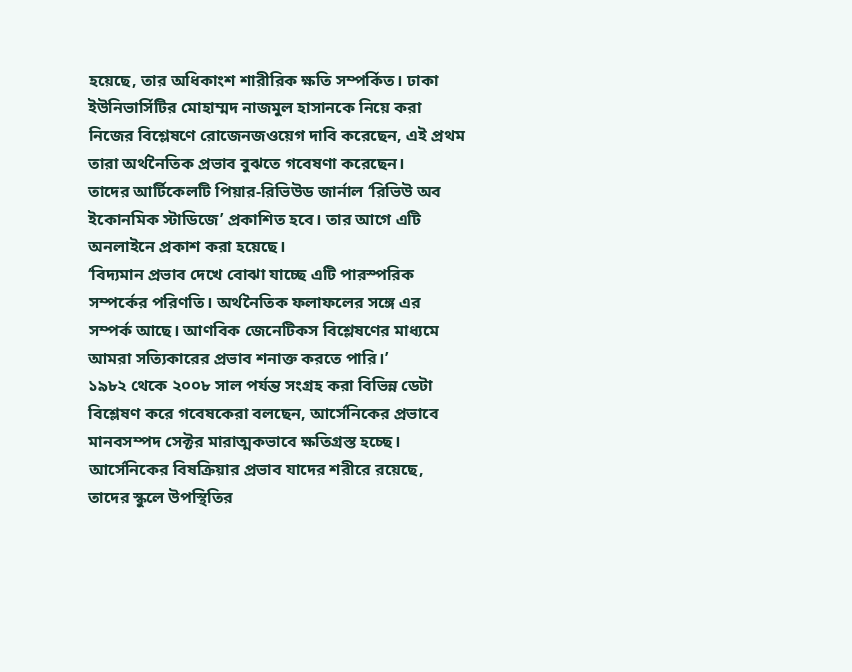হয়েছে, তার অধিকাংশ শারীরিক ক্ষতি সম্পর্কিত। ঢাকা ইউনিভার্সিটির মোহাম্মদ নাজমুল হাসানকে নিয়ে করা নিজের বিশ্লেষণে রোজেনজওয়েগ দাবি করেছেন, এই প্রথম তারা অর্থনৈতিক প্রভাব বুঝতে গবেষণা করেছেন।
তাদের আর্টিকেলটি পিয়ার-রিভিউড জার্নাল ‘রিভিউ অব ইকোনমিক স্টাডিজে’ প্রকাশিত হবে। তার আগে এটি অনলাইনে প্রকাশ করা হয়েছে।
‘বিদ্যমান প্রভাব দেখে বোঝা যাচ্ছে এটি পারস্পরিক সম্পর্কের পরিণতি। অর্থনৈতিক ফলাফলের সঙ্গে এর সম্পর্ক আছে। আণবিক জেনেটিকস বিশ্লেষণের মাধ্যমে আমরা সত্যিকারের প্রভাব শনাক্ত করতে পারি।’
১৯৮২ থেকে ২০০৮ সাল পর্যন্ত সংগ্রহ করা বিভিন্ন ডেটা বিশ্লেষণ করে গবেষকেরা বলছেন, আর্সেনিকের প্রভাবে মানবসম্পদ সেক্টর মারাত্মকভাবে ক্ষতিগ্রস্ত হচ্ছে।
আর্সেনিকের বিষক্রিয়ার প্রভাব যাদের শরীরে রয়েছে, তাদের স্কুলে উপস্থিতির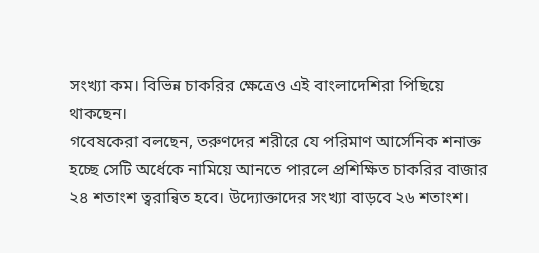সংখ্যা কম। বিভিন্ন চাকরির ক্ষেত্রেও এই বাংলাদেশিরা পিছিয়ে থাকছেন।
গবেষকেরা বলছেন, তরুণদের শরীরে যে পরিমাণ আর্সেনিক শনাক্ত হচ্ছে সেটি অর্ধেকে নামিয়ে আনতে পারলে প্রশিক্ষিত চাকরির বাজার ২৪ শতাংশ ত্বরান্বিত হবে। উদ্যোক্তাদের সংখ্যা বাড়বে ২৬ শতাংশ।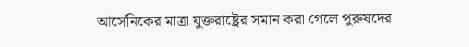আর্সেনিকের মাত্রা যুক্তরাষ্ট্রের সমান করা গেলে পুরুষদের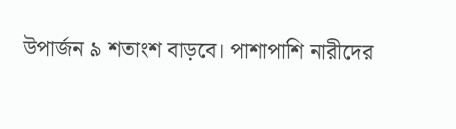উপার্জন ৯ শতাংশ বাড়বে। পাশাপাশি নারীদের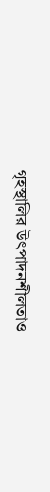গৃহস্থালির উৎপাদনশীলতাও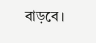বাড়বে।